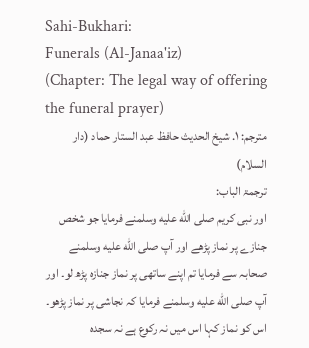Sahi-Bukhari:
Funerals (Al-Janaa'iz)
(Chapter: The legal way of offering the funeral prayer)
مترجم: ١. شیخ الحدیث حافظ عبد الستار حماد (دار السلام)
ترجمۃ الباب:
اور نبی کریم صلى الله عليه وسلمنے فرمایا جو شخص جنازے پر نماز پڑھے اور آپ صلى الله عليه وسلمنے صحابہ سے فرمایا تم اپنے ساتھی پر نماز جنازہ پڑھ لو۔ اور آپ صلى الله عليه وسلمنے فرمایا کہ نجاشی پر نماز پڑھو۔ اس کو نماز کہا اس میں نہ رکوع ہے نہ سجدہ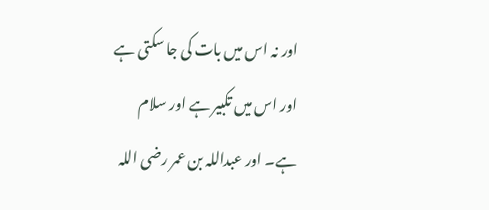اور نہ اس میں بات کی جا سکتی ہے اور اس میں تکبیر ہے اور سلام ہے۔ اور عبداللہ بن عمر رضی اللہ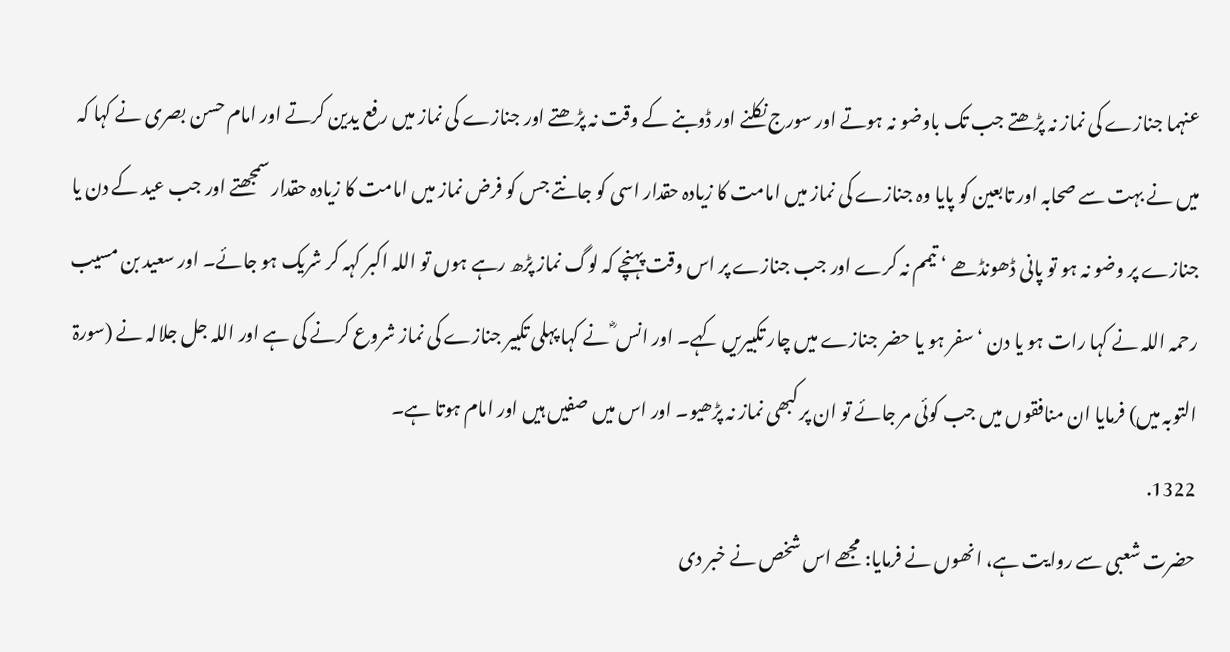عنہما جنازے کی نماز نہ پڑھتے جب تک باوضو نہ ہوتے اور سورج نکلنے اور ڈوبنے کے وقت نہ پڑھتے اور جنازے کی نماز میں رفع یدین کرتے اور امام حسن بصری نے کہا کہ میں نے بہت سے صحابہ اور تابعین کو پایا وہ جنازے کی نماز میں امامت کا زیادہ حقدار اسی کو جانتے جس کو فرض نماز میں امامت کا زیادہ حقدار سمجھتے اور جب عید کے دن یا جنازے پر وضو نہ ہو تو پانی ڈھونڈھے ‘ تیمم نہ کرے اور جب جنازے پر اس وقت پہنچے کہ لوگ نماز پڑھ رہے ہوں تو اللہ اکبر کہہ کر شریک ہو جائے۔ اور سعید بن مسیب رحمہ اللہ نے کہا رات ہو یا دن ‘ سفر ہو یا حضر جنازے میں چار تکبیریں کہے۔ اور انس ؓ نے کہا پہلی تکبیر جنازے کی نماز شروع کرنے کی ہے اور اللہ جل جلالہ نے (سورۃ التوبہ میں) فرمایا ان منافقوں میں جب کوئی مر جائے تو ان پر کبھی نماز نہ پڑھیو۔ اور اس میں صفیں ہیں اور امام ہوتا ہے۔
1322.
حضرت شعبی سے روایت ہے، انھوں نے فرمایا: مجھے اس شخص نے خبر دی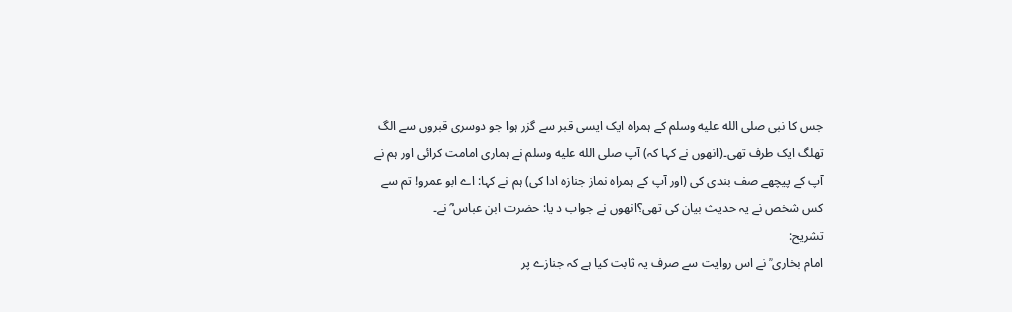جس کا نبی صلى الله عليه وسلم کے ہمراہ ایک ایسی قبر سے گزر ہوا جو دوسری قبروں سے الگ تھلگ ایک طرف تھی۔(انھوں نے کہا کہ) آپ صلى الله عليه وسلم نے ہماری امامت کرائی اور ہم نے آپ کے پیچھے صف بندی کی (اور آپ کے ہمراہ نماز جنازہ ادا کی) ہم نے کہا: اے ابو عمرو! تم سے کس شخص نے یہ حدیث بیان کی تھی؟انھوں نے جواب د یا: حضرت ابن عباس ؓ نے۔
تشریح:
امام بخاری ؒ نے اس روایت سے صرف یہ ثابت کیا ہے کہ جنازے پر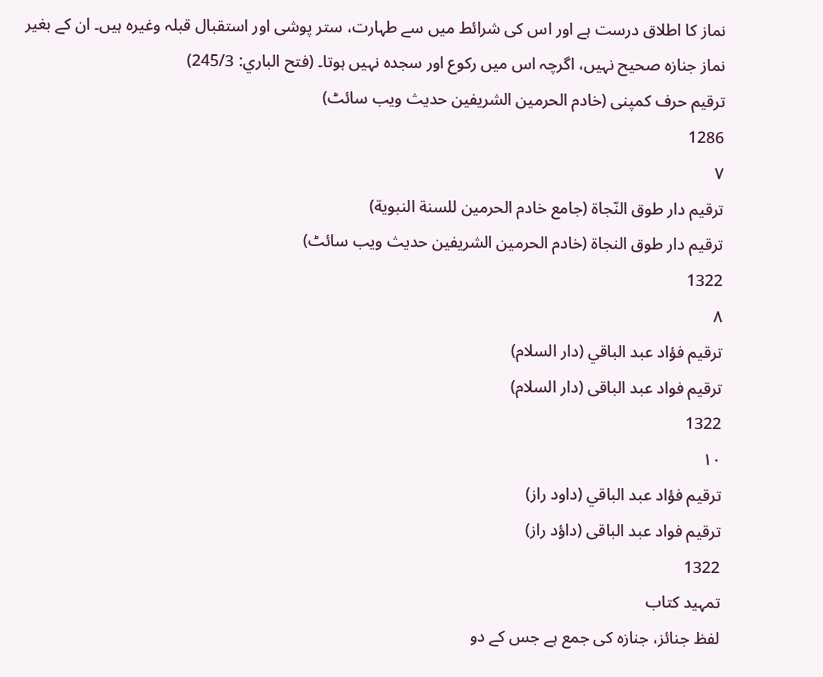نماز کا اطلاق درست ہے اور اس کی شرائط میں سے طہارت، ستر پوشی اور استقبال قبلہ وغیرہ ہیں۔ ان کے بغیر نماز جنازہ صحیح نہیں، اگرچہ اس میں رکوع اور سجدہ نہیں ہوتا۔ (فتح الباري: 245/3)
ترقیم حرف کمپنی (خادم الحرمین الشریفین حدیث ویب سائٹ)
1286
٧
ترقيم دار طوق النّجاة (جامع خادم الحرمين للسنة النبوية)
ترقیم دار طوق النجاۃ (خادم الحرمین الشریفین حدیث ویب سائٹ)
1322
٨
ترقيم فؤاد عبد الباقي (دار السلام)
ترقیم فواد عبد الباقی (دار السلام)
1322
١٠
ترقيم فؤاد عبد الباقي (داود راز)
ترقیم فواد عبد الباقی (داؤد راز)
1322
تمہید کتاب
لفظ جنائز، جنازه کی جمع ہے جس کے دو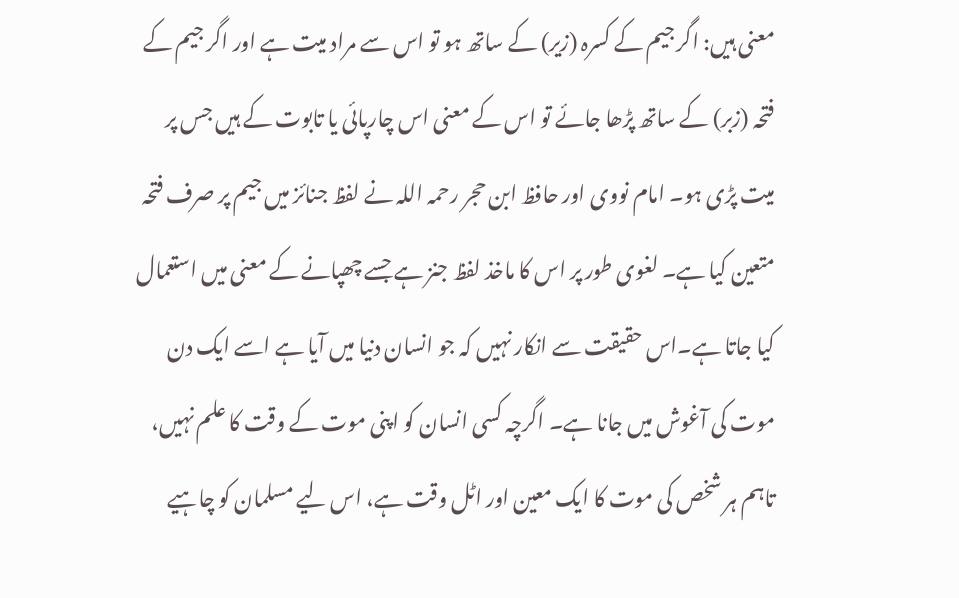معنی ہیں: اگر جیم کے کسرہ (زیر) کے ساتھ ہو تو اس سے مراد میت ہے اور اگر جیم کے فتحہ (زبر) کے ساتھ پڑھا جائے تو اس کے معنی اس چارپائی یا تابوت کے ہیں جس پر میت پڑی ہو۔ امام نووی اور حافظ ابن حجر رحمہ اللہ نے لفظ جنائز میں جیم پر صرف فتحہ متعین کیا ہے۔ لغوی طور پر اس کا ماخذ لفظ جنز ہے جسے چھپانے کے معنی میں استعمال کیا جاتا ہے۔اس حقیقت سے انکار نہیں کہ جو انسان دنیا میں آیا ہے اسے ایک دن موت کی آغوش میں جانا ہے۔ اگرچہ کسی انسان کو اپنی موت کے وقت کا علم نہیں، تاہم ہر شخص کی موت کا ایک معین اور اٹل وقت ہے، اس لیے مسلمان کو چاہیے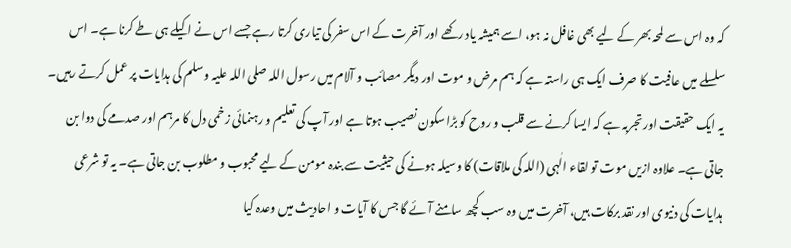کہ وہ اس سے لمحہ بھر کے لیے بھی غافل نہ ہو، اسے ہمیشہ یاد رکھے اور آخرت کے اس سفر کی تیاری کرتا رہے جسے اس نے اکیلے ہی طے کرنا ہے۔ اس سلسلے میں عافیت کا صرف ایک ہی راستہ ہے کہ ہم مرض و موت اور دیگر مصائب و آلام میں رسول اللہ صلی اللہ علیہ وسلم کی ہدایات پر عمل کرتے رہیں۔ یہ ایک حقیقت اور تجربہ ہے کہ ایسا کرنے سے قلب و روح کو بڑا سکون نصیب ہوتا ہے اور آپ کی تعلیم و رہنمائی زخمی دل کا مرہم اور صدمے کی دوا بن جاتی ہے۔ علاوہ ازیں موت تو لقاء الٰہی (اللہ کی ملاقات) کا وسیلہ ہونے کی حیثیت سے بندہ مومن کے لیے محبوب و مطلوب بن جاتی ہے۔ یہ تو شرعی ہدایات کی دنیوی اور نقد برکات ہیں، آخرت میں وہ سب کچھ سامنے آئے گا جس کا آیات و احادیث میں وعدہ کیا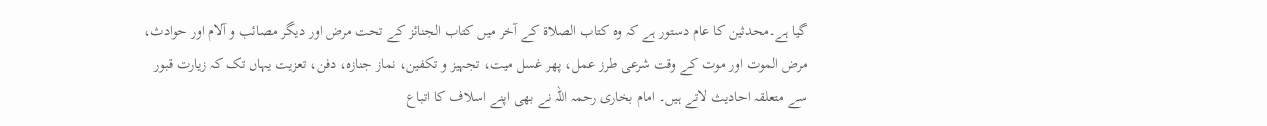گیا ہے۔محدثین کا عام دستور ہے کہ وہ کتاب الصلاۃ کے آخر میں کتاب الجنائز کے تحت مرض اور دیگر مصائب و آلام اور حوادث، مرض الموت اور موت کے وقت شرعی طرز عمل، پھر غسل میت، تجہیز و تکفین، نماز جنازہ، دفن، تعزیت یہاں تک کہ زیارت قبور سے متعلقہ احادیث لاتے ہیں۔ امام بخاری رحمہ اللہ نے بھی اپنے اسلاف کا اتباع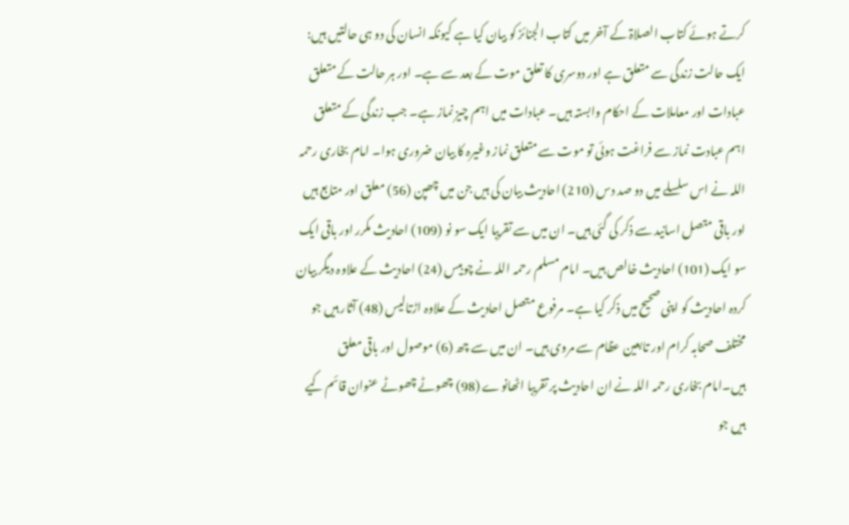کرتے ہوئے کتاب الصلاۃ کے آخر میں کتاب الجنائز کو بیان کیا ہے کیونکہ انسان کی دو ہی حالتیں ہیں: ایک حالت زندگی سے متعلق ہے اور دوسری کا تعلق موت کے بعد سے ہے۔ اور ہر حالت کے متعلق عبادات اور معاملات کے احکام وابستہ ہیں۔ عبادات میں اہم چیز نماز ہے۔ جب زندگی کے متعلق اہم عبادت نماز سے فراغت ہوئی تو موت سے متعلق نماز وغیرہ کا بیان ضروری ہوا۔ امام بخاری رحمہ اللہ نے اس سلسلے میں دو صد دس (210) احادیث بیان کی ہیں جن میں چھپن (56) معلق اور متابع ہیں اور باقی متصل اسانید سے ذکر کی گئی ہیں۔ ان میں سے تقریبا ایک سو نو (109) احادیث مکرر اور باقی ایک سو ایک (101) احادیث خالص ہیں۔ امام مسلم رحمہ اللہ نے چوبیس (24) احادیث کے علاوہ دیگر بیان کردہ احادیث کو اپنی صحیح میں ذکر کیا ہے۔ مرفوع متصل احادیث کے علاوہ اڑتالیس (48) آثار ہیں جو مختلف صحابہ کرام اور تابعین عظام سے مروی ہیں۔ ان میں سے چھ (6) موصول اور باقی معلق ہیں۔امام بخاری رحمہ اللہ نے ان احادیث پر تقریبا اٹھانوے (98) چھوٹے چھوٹے عنوان قائم کیے ہیں جو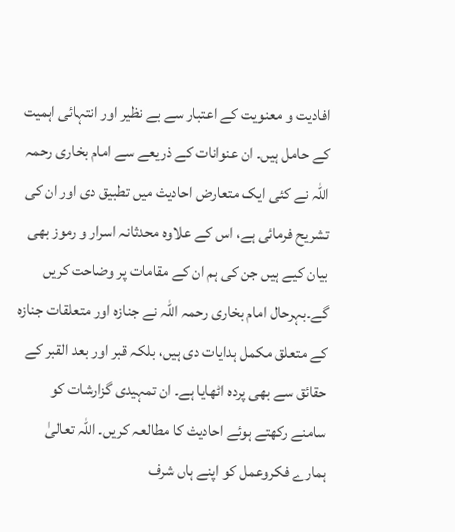افادیت و معنویت کے اعتبار سے بے نظیر اور انتہائی اہمیت کے حامل ہیں۔ ان عنوانات کے ذریعے سے امام بخاری رحمہ اللہ نے کئی ایک متعارض احادیث میں تطبیق دی اور ان کی تشریح فرمائی ہے، اس کے علاوہ محدثانہ اسرار و رموز بھی بیان کیے ہیں جن کی ہم ان کے مقامات پر وضاحت کریں گے۔بہرحال امام بخاری رحمہ اللہ نے جنازہ اور متعلقات جنازہ کے متعلق مکمل ہدایات دی ہیں، بلکہ قبر اور بعد القبر کے حقائق سے بھی پردہ اٹھایا ہے۔ ان تمہیدی گزارشات کو سامنے رکھتے ہوئے احادیث کا مطالعہ کریں۔ اللہ تعالیٰ ہمارے فکروعمل کو اپنے ہاں شرف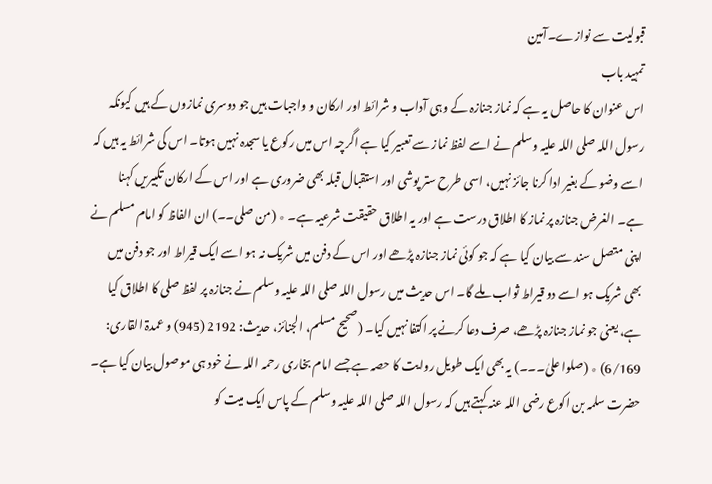قبولیت سے نوازے۔آمين
تمہید باب
اس عنوان کا حاصل یہ ہے کہ نماز جنازہ کے وہی آداب و شرائط اور ارکان و واجبات ہیں جو دوسری نمازوں کے ہیں کیونکہ رسول اللہ صلی اللہ علیہ وسلم نے اسے لفظ نماز سے تعبیر کیا ہے اگرچہ اس میں رکوع یا سجدہ نہیں ہوتا۔ اس کی شرائط یہ ہیں کہ اسے وضو کے بغیر ادا کرنا جائز نہیں، اسی طرح ستر پوشی اور استقبال قبلہ بھی ضروری ہے اور اس کے ارکان تکبیریں کہنا ہے۔ الغرض جنازہ پر نماز کا اطلاق درست ہے اور یہ اطلاق حقیقت شرعیہ ہے۔ ٭ (من صلی۔۔) ان الفاظ کو امام مسلم نے اپنی متصل سند سے بیان کیا ہے کہ جو کوئی نماز جنازہ پڑھے اور اس کے دفن میں شریک نہ ہو اسے ایک قیراط اور جو دفن میں بھی شریک ہو اسے دو قیراط ثواب ملے گا۔ اس حدیث میں رسول اللہ صلی اللہ علیہ وسلم نے جنازہ پر لفظ صلی کا اطلاق کیا ہے، یعنی جو نماز جنازہ پڑھے، صرف دعا کرنے پر اکتفا نہیں کیا۔ (صحیح مسلم، الجنائز، حدیث: 2192 (945) و عمدۃ القاری: 6/169) ٭ (صلوا علیٰ۔۔۔) یہ بھی ایک طویل روایت کا حصہ ہے جسے امام بخاری رحمہ اللہ نے خود ہی موصول بیان کیا ہے۔ حضرت سلمہ بن اکوع رضی اللہ عنہ کہتے ہیں کہ رسول اللہ صلی اللہ علیہ وسلم کے پاس ایک میت کو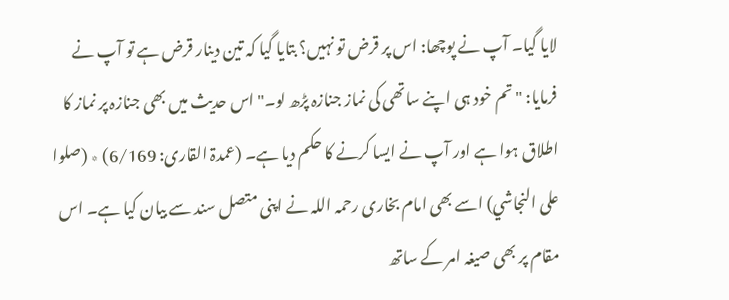لایا گیا۔ آپ نے پوچھا: اس پر قرض تو نہیں؟ بتایا گیا کہ تین دینار قرض ہے تو آپ نے فرمایا: "تم خود ہی اپنے ساتھی کی نماز جنازہ پڑھ لو۔" اس حدیث میں بھی جنازہ پر نماز کا اطلاق ہوا ہے اور آپ نے ایسا کرنے کا حکم دیا ہے۔ (عمدۃ القاری: 6/169) ٭ (صلوا علی النجاشي) اسے بھی امام بخاری رحمہ اللہ نے اپنی متصل سند سے بیان کیا ہے۔ اس مقام پر بھی صیغہ امر کے ساتھ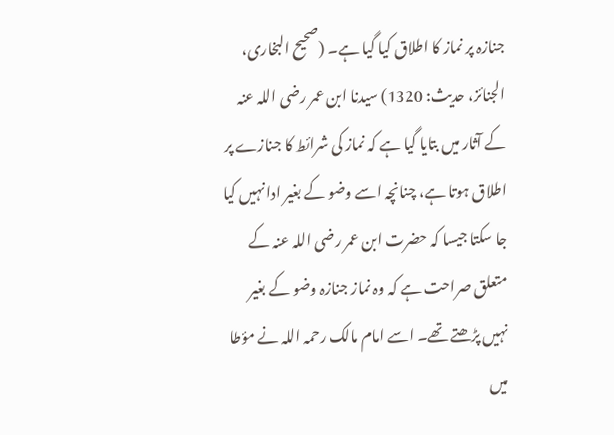جنازہ پر نماز کا اطلاق کیا گیا ہے۔ (صحیح البخاری، الجنائز، حدیث: 1320) سیدنا ابن عمر رضی اللہ عنہ کے آثار میں بتایا گیا ہے کہ نماز کی شرائط کا جنازے پر اطلاق ہوتا ہے، چنانچہ اسے وضو کے بغیر ادا نہیں کیا جا سکتا جیسا کہ حضرت ابن عمر رضی اللہ عنہ کے متعلق صراحت ہے کہ وہ نماز جنازہ وضو کے بغیر نہیں پڑھتے تھے۔ اسے امام مالک رحمہ اللہ نے مؤطا میں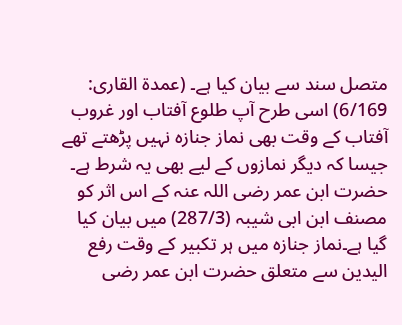متصل سند سے بیان کیا ہے۔ (عمدۃ القاری: 6/169) اسی طرح آپ طلوع آفتاب اور غروب آفتاب کے وقت بھی نماز جنازہ نہیں پڑھتے تھے جیسا کہ دیگر نمازوں کے لیے بھی یہ شرط ہے۔ حضرت ابن عمر رضی اللہ عنہ کے اس اثر کو مصنف ابن ابی شیبہ (287/3) میں بیان کیا گیا ہے۔نماز جنازہ میں ہر تکبیر کے وقت رفع الیدین سے متعلق حضرت ابن عمر رضی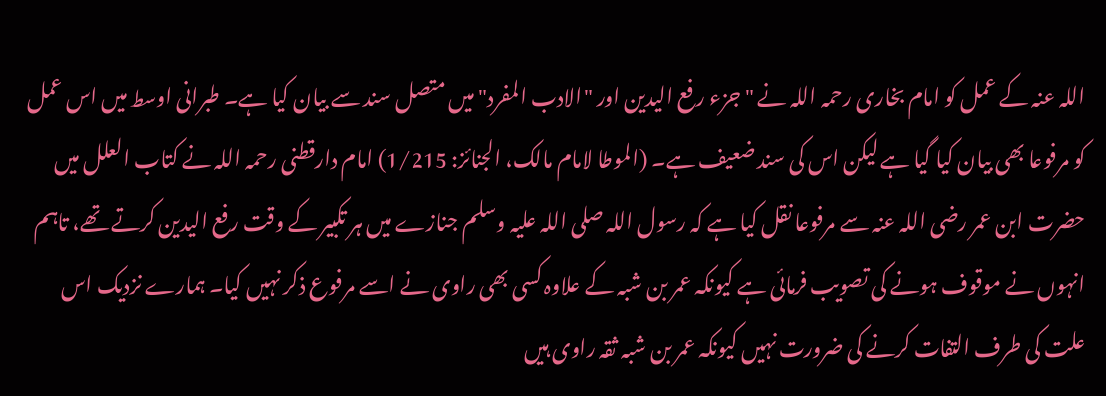اللہ عنہ کے عمل کو امام بخاری رحمہ اللہ نے "جزء رفع الیدین اور "الادب المفرد" میں متصل سند سے بیان کیا ہے۔ طبرانی اوسط میں اس عمل کو مرفوعا بھی بیان کیا گیا ہے لیکن اس کی سند ضعیف ہے۔ (الموطا لامام مالک، الجنائز: 1/215) امام دارقطنی رحمہ اللہ نے کتاب العلل میں حضرت ابن عمر رضی اللہ عنہ سے مرفوعا نقل کیا ہے کہ رسول اللہ صلی اللہ علیہ وسلم جنازے میں ہر تکبیر کے وقت رفع الیدین کرتے تھے، تاہم انہوں نے موقوف ہونے کی تصویب فرمائی ہے کیونکہ عمر بن شبہ کے علاوہ کسی بھی راوی نے اسے مرفوع ذکر نہیں کیا۔ ہمارے نزدیک اس علت کی طرف التفات کرنے کی ضرورت نہیں کیونکہ عمر بن شبہ ثقہ راوی ہیں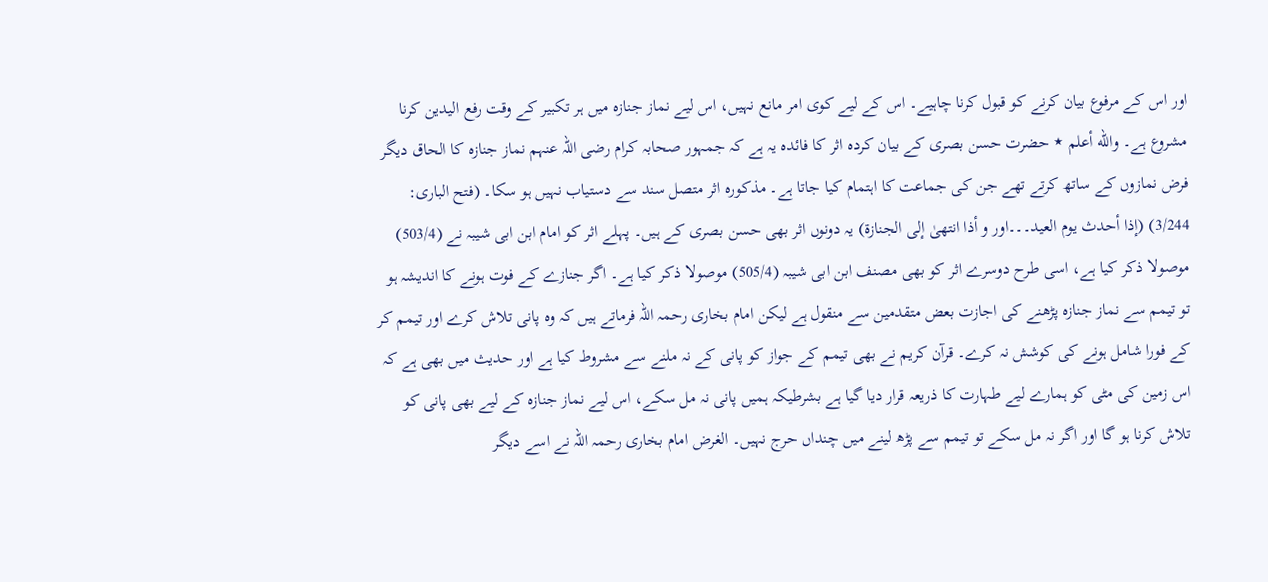اور اس کے مرفوع بیان کرنے کو قبول کرنا چاہیے۔ اس کے لیے کوی امر مانع نہیں، اس لیے نماز جنازہ میں ہر تکبیر کے وقت رفع الیدین کرنا مشروع ہے۔ والله أعلم ٭ حضرت حسن بصری کے بیان کردہ اثر کا فائدہ یہ ہے کہ جمہور صحابہ کرام رضی اللہ عنہم نماز جنازہ کا الحاق دیگر فرض نمازوں کے ساتھ کرتے تھے جن کی جماعت کا اہتمام کیا جاتا ہے۔ مذکورہ اثر متصل سند سے دستیاب نہیں ہو سکا۔ (فتح الباری: 3/244) (إذا أحدث يوم العيد۔۔۔اور و أذا انتهیٰ إلی الجنازة) یہ دونوں اثر بھی حسن بصری کے ہیں۔ پہلے اثر کو امام ابن ابی شیبہ نے (503/4) موصولا ذکر کیا ہے، اسی طرح دوسرے اثر کو بھی مصنف ابن ابی شیبہ (505/4) موصولا ذکر کیا ہے۔ اگر جنازے کے فوت ہونے کا اندیشہ ہو تو تیمم سے نماز جنازہ پڑھنے کی اجازت بعض متقدمین سے منقول ہے لیکن امام بخاری رحمہ اللہ فرماتے ہیں کہ وہ پانی تلاش کرے اور تیمم کر کے فورا شامل ہونے کی کوشش نہ کرے۔ قرآن کریم نے بھی تیمم کے جواز کو پانی کے نہ ملنے سے مشروط کیا ہے اور حدیث میں بھی ہے کہ اس زمین کی مٹی کو ہمارے لیے طہارت کا ذریعہ قرار دیا گیا ہے بشرطیکہ ہمیں پانی نہ مل سکے، اس لیے نماز جنازہ کے لیے بھی پانی کو تلاش کرنا ہو گا اور اگر نہ مل سکے تو تیمم سے پڑھ لینے میں چنداں حرج نہیں۔ الغرض امام بخاری رحمہ اللہ نے اسے دیگر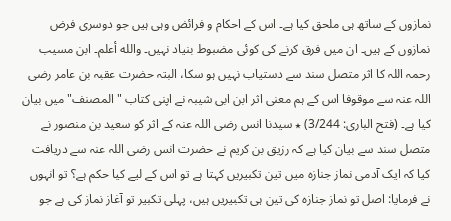نمازوں کے ساتھ ہی ملحق کیا ہے۔ اس کے احکام و فرائض وہی ہیں جو دوسری فرض نمازوں کے ہیں۔ ان میں فرق کرنے کی کوئی مضبوط بنیاد نہیں۔ والله أعلم۔ ابن مسیب رحمہ اللہ کا اثر متصل سند سے دستیاب نہیں ہو سکا، البتہ حضرت عقبہ بن عامر رضی اللہ عنہ سے موقوفا اس کے ہم معنی اثر ابن ابی شیبہ نے اپنی کتاب "المصنف" میں بیان کیا ہے۔ (فتح الباری: 3/244) ٭ سیدنا انس رضی اللہ عنہ کے اثر کو سعید بن منصور نے متصل سند سے بیان کیا ہے کہ رزیق بن کریم نے حضرت انس رضی اللہ عنہ سے دریافت کیا کہ ایک آدمی نماز جنازہ میں تین تکبیریں کہتا ہے تو اس کے لیے کیا حکم ہے؟ تو انہوں نے فرمایا: اصل تو نماز جنازہ کی تین ہی تکبیریں ہیں، پہلی تکبیر تو آغاز نماز کی ہے جو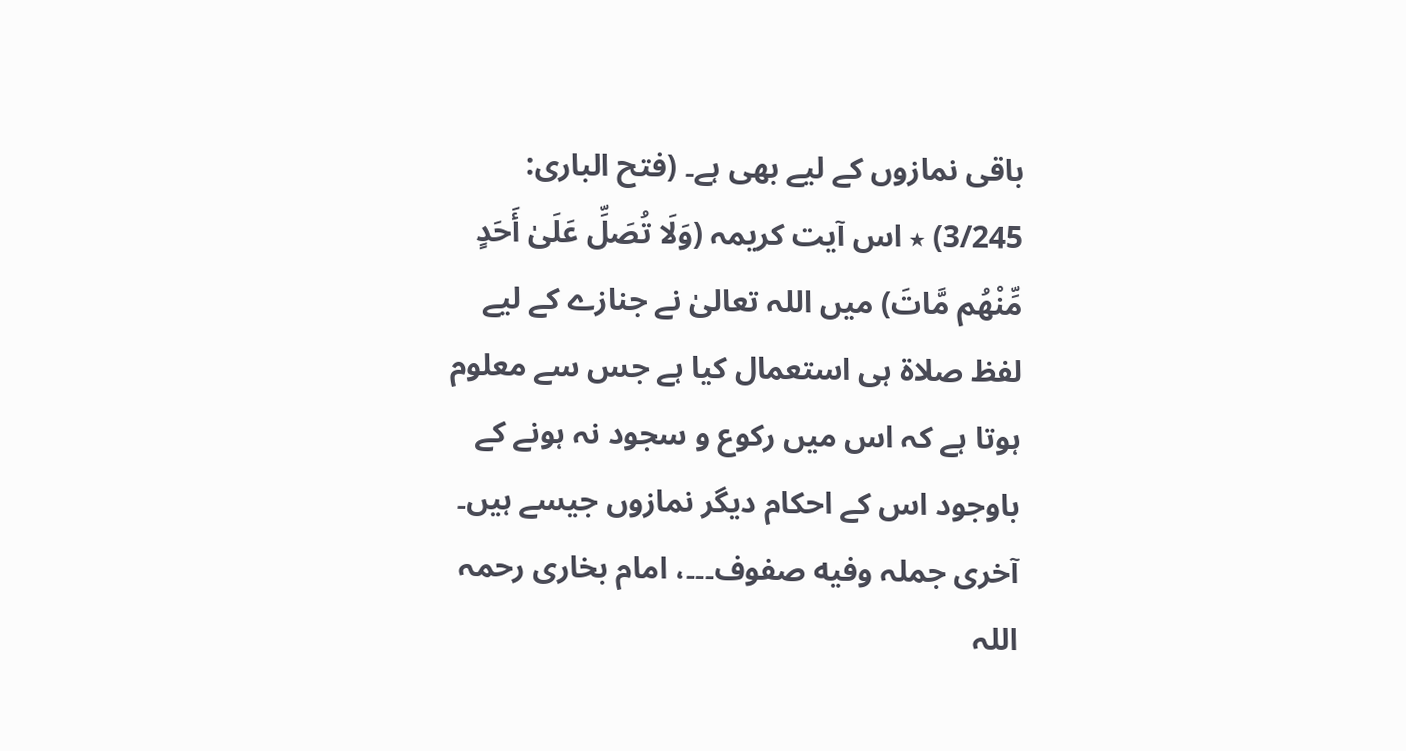باقی نمازوں کے لیے بھی ہے۔ (فتح الباری: 3/245) ٭ اس آیت کریمہ (وَلَا تُصَلِّ عَلَىٰ أَحَدٍ مِّنْهُم مَّاتَ) میں اللہ تعالیٰ نے جنازے کے لیے لفظ صلاة ہی استعمال کیا ہے جس سے معلوم ہوتا ہے کہ اس میں رکوع و سجود نہ ہونے کے باوجود اس کے احکام دیگر نمازوں جیسے ہیں۔ آخری جملہ وفيه صفوف۔۔۔، امام بخاری رحمہ اللہ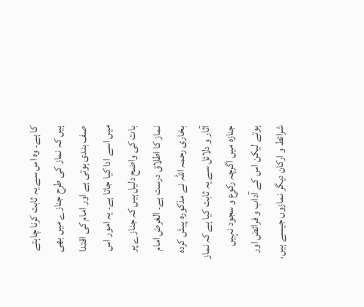کا ہے۔ وہ اس سے یہ ثابت کرنا چاہتے ہیں کہ نماز کی طرح جنازے میں بھی صف بندی ہوتی ہے اور امام کی اقتدا میں اسے ادا کیا جاتا ہے۔ یہ امور اس بات کی واضح دلیل ہیں کہ جنازے پر نماز کا اطلاق درست ہے۔ الغرض امام بخاری رحمہ اللہ نے مذکورہ پیش کردہ آثار و دلائل سے یہ ثابت کیا ہے کہ نماز جنازہ میں اگرچہ رکوع و سجود نہیں ہوتے لیکن اس کے آداب و فرائض اور شرائط و ارکان دیگر نمازوں جیسے ہیں،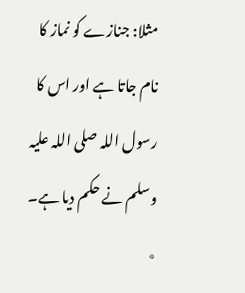مثلا: جنازے کو نماز کا نام جاتا ہے اور اس کا رسول اللہ صلی اللہ علیہ وسلم نے حکم دیا ہے۔ ٭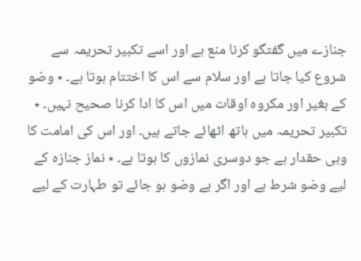جنازے میں گفتگو کرنا منع ہے اور اسے تکبیر تحریمہ سے شروع کیا جاتا ہے اور سلام سے اس کا اختتام ہوتا ہے۔ ٭ وضو کے بغیر اور مکروہ اوقات میں اس کا ادا کرنا صحیح نہیں۔ ٭ تکبیر تحریمہ میں ہاتھ اٹھائے جاتے ہیں۔ اور اس کی امامت کا وہی حقدار ہے جو دوسری نمازوں کا ہوتا ہے۔ ٭ نماز جنازہ کے لیے وضو شرط ہے اور اگر بے وضو ہو جائے تو طہارت کے لیے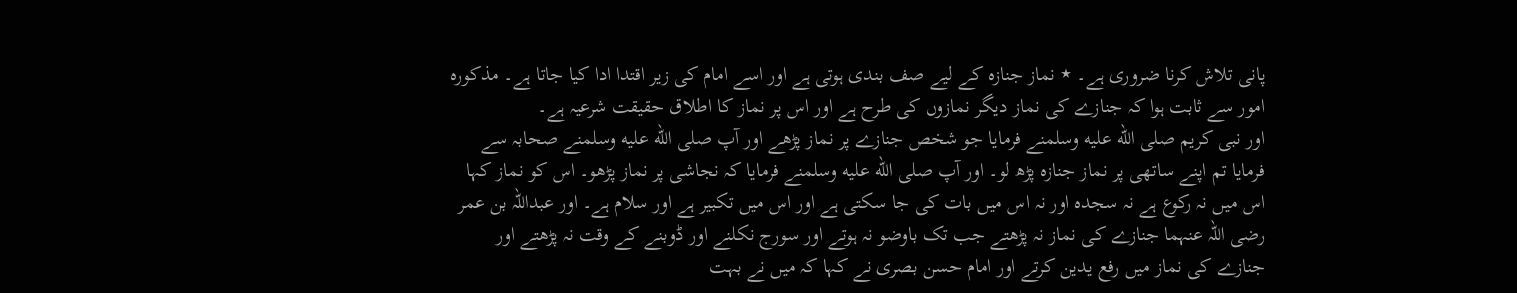پانی تلاش کرنا ضروری ہے۔ ٭ نماز جنازہ کے لیے صف بندی ہوتی ہے اور اسے امام کی زیر اقتدا ادا کیا جاتا ہے۔ مذکورہ امور سے ثابت ہوا کہ جنازے کی نماز دیگر نمازوں کی طرح ہے اور اس پر نماز کا اطلاق حقیقت شرعیہ ہے۔
اور نبی کریم صلى الله عليه وسلمنے فرمایا جو شخص جنازے پر نماز پڑھے اور آپ صلى الله عليه وسلمنے صحابہ سے فرمایا تم اپنے ساتھی پر نماز جنازہ پڑھ لو۔ اور آپ صلى الله عليه وسلمنے فرمایا کہ نجاشی پر نماز پڑھو۔ اس کو نماز کہا اس میں نہ رکوع ہے نہ سجدہ اور نہ اس میں بات کی جا سکتی ہے اور اس میں تکبیر ہے اور سلام ہے۔ اور عبداللہ بن عمر رضی اللہ عنہما جنازے کی نماز نہ پڑھتے جب تک باوضو نہ ہوتے اور سورج نکلنے اور ڈوبنے کے وقت نہ پڑھتے اور جنازے کی نماز میں رفع یدین کرتے اور امام حسن بصری نے کہا کہ میں نے بہت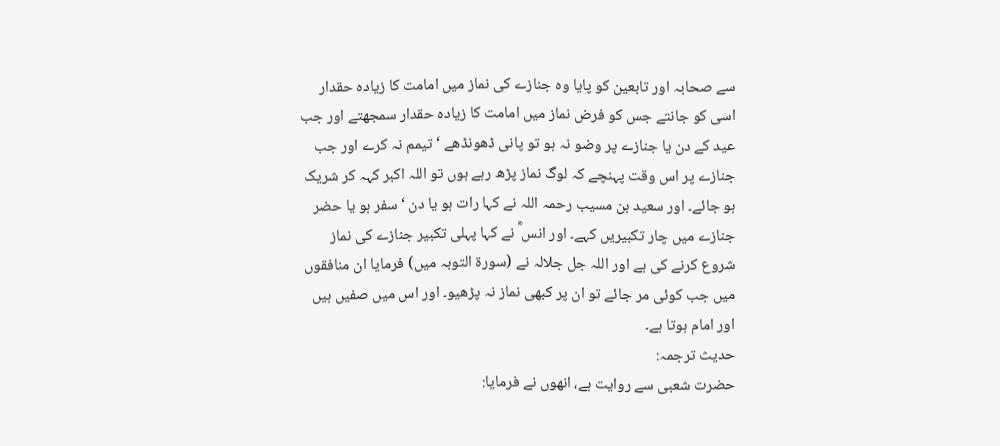سے صحابہ اور تابعین کو پایا وہ جنازے کی نماز میں امامت کا زیادہ حقدار اسی کو جانتے جس کو فرض نماز میں امامت کا زیادہ حقدار سمجھتے اور جب عید کے دن یا جنازے پر وضو نہ ہو تو پانی ڈھونڈھے ‘ تیمم نہ کرے اور جب جنازے پر اس وقت پہنچے کہ لوگ نماز پڑھ رہے ہوں تو اللہ اکبر کہہ کر شریک ہو جائے۔ اور سعید بن مسیب رحمہ اللہ نے کہا رات ہو یا دن ‘ سفر ہو یا حضر جنازے میں چار تکبیریں کہے۔ اور انس ؓ نے کہا پہلی تکبیر جنازے کی نماز شروع کرنے کی ہے اور اللہ جل جلالہ نے (سورۃ التوبہ میں) فرمایا ان منافقوں میں جب کوئی مر جائے تو ان پر کبھی نماز نہ پڑھیو۔ اور اس میں صفیں ہیں اور امام ہوتا ہے۔
حدیث ترجمہ:
حضرت شعبی سے روایت ہے، انھوں نے فرمایا: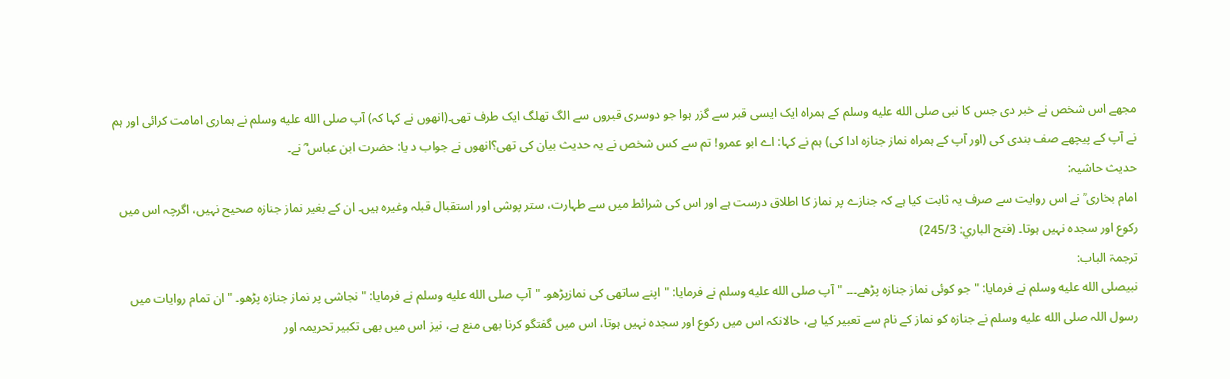مجھے اس شخص نے خبر دی جس کا نبی صلى الله عليه وسلم کے ہمراہ ایک ایسی قبر سے گزر ہوا جو دوسری قبروں سے الگ تھلگ ایک طرف تھی۔(انھوں نے کہا کہ) آپ صلى الله عليه وسلم نے ہماری امامت کرائی اور ہم نے آپ کے پیچھے صف بندی کی (اور آپ کے ہمراہ نماز جنازہ ادا کی) ہم نے کہا: اے ابو عمرو! تم سے کس شخص نے یہ حدیث بیان کی تھی؟انھوں نے جواب د یا: حضرت ابن عباس ؓ نے۔
حدیث حاشیہ:
امام بخاری ؒ نے اس روایت سے صرف یہ ثابت کیا ہے کہ جنازے پر نماز کا اطلاق درست ہے اور اس کی شرائط میں سے طہارت، ستر پوشی اور استقبال قبلہ وغیرہ ہیں۔ ان کے بغیر نماز جنازہ صحیح نہیں، اگرچہ اس میں رکوع اور سجدہ نہیں ہوتا۔ (فتح الباري: 245/3)
ترجمۃ الباب:
نبیصلى الله عليه وسلم نے فرمایا: "جو کوئی نماز جنازہ پڑھے۔۔۔ "آپ صلى الله عليه وسلم نے فرمایا: "اپنے ساتھی کی نمازپڑھو۔ "آپ صلى الله عليه وسلم نے فرمایا: "نجاشی پر نماز جنازہ پڑھو۔ "ان تمام روایات میں رسول اللہ صلى الله عليه وسلم نے جنازہ کو نماز کے نام سے تعبیر کیا ہے، حالانکہ اس میں رکوع اور سجدہ نہیں ہوتا، اس میں گفتگو کرنا بھی منع ہے، نیز اس میں بھی تکبیر تحریمہ اور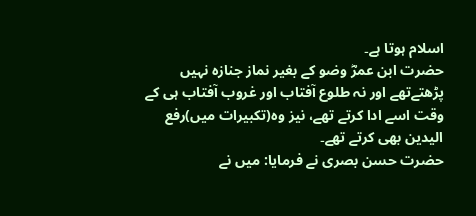اسلام ہوتا ہے۔
حضرت ابن عمرؓ وضو کے بغیر نماز جنازہ نہیں پڑھتےتھے اور نہ طلوع آفتاب اور غروب آفتاب ہی کے وقت اسے ادا کرتے تھے، نیز وہ(تکبیرات میں)رفع الیدین بھی کرتے تھے۔
حضرت حسن بصری نے فرمایا: میں نے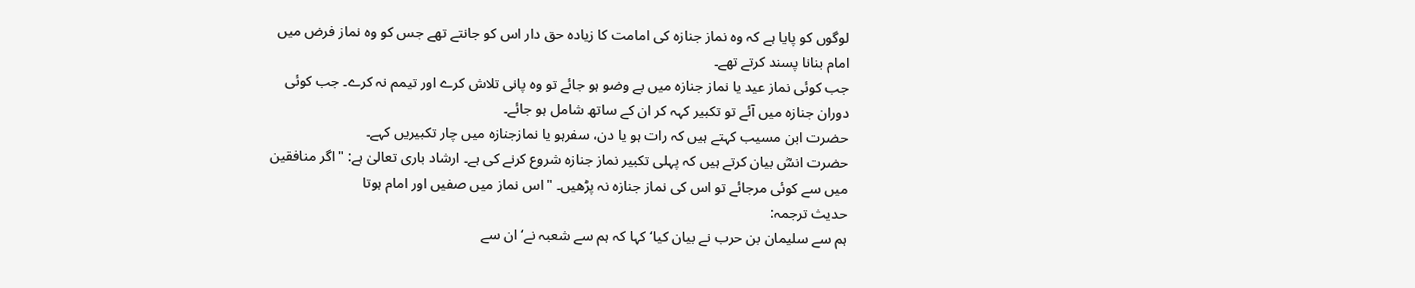لوگوں کو پایا ہے کہ وہ نماز جنازہ کی امامت کا زیادہ حق دار اس کو جانتے تھے جس کو وہ نماز فرض میں امام بنانا پسند کرتے تھے۔
جب کوئی نماز عید یا نماز جنازہ میں بے وضو ہو جائے تو وہ پانی تلاش کرے اور تیمم نہ کرے۔ جب کوئی دوران جنازہ میں آئے تو تکبیر کہہ کر ان کے ساتھ شامل ہو جائے۔
حضرت ابن مسیب کہتے ہیں کہ رات ہو یا دن، سفرہو یا نمازجنازہ میں چار تکبیریں کہے۔
حضرت انسؓ بیان کرتے ہیں کہ پہلی تکبیر نماز جنازہ شروع کرنے کی ہے۔ ارشاد باری تعالیٰ ہے: "اگر منافقین میں سے کوئی مرجائے تو اس کی نماز جنازہ نہ پڑھیں۔ "اس نماز میں صفیں اور امام ہوتا
حدیث ترجمہ:
ہم سے سلیمان بن حرب نے بیان کیا‘ کہا کہ ہم سے شعبہ نے‘ ان سے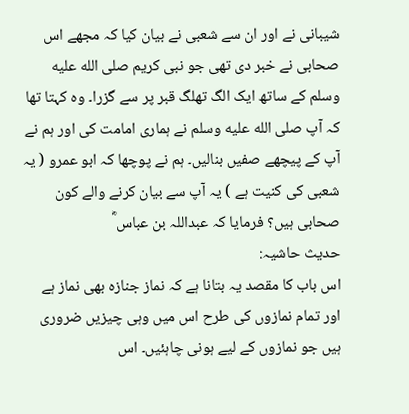شیبانی نے اور ان سے شعبی نے بیان کیا کہ مجھے اس صحابی نے خبر دی تھی جو نبی کریم صلى الله عليه وسلم کے ساتھ ایک الگ تھلگ قبر پر سے گزرا۔ وہ کہتا تھا کہ آپ صلى الله عليه وسلم نے ہماری امامت کی اور ہم نے آپ کے پیچھے صفیں بنالیں۔ ہم نے پوچھا کہ ابو عمرو ( یہ شعبی کی کنیت ہے ) یہ آپ سے بیان کرنے والے کون صحابی ہیں؟ فرمایا کہ عبداللہ بن عباس ؓ
حدیث حاشیہ:
اس باب کا مقصد یہ بتانا ہے کہ نماز جنازہ بھی نماز ہے اور تمام نمازوں کی طرح اس میں وہی چیزیں ضروری ہیں جو نمازوں کے لیے ہونی چاہئیں۔ اس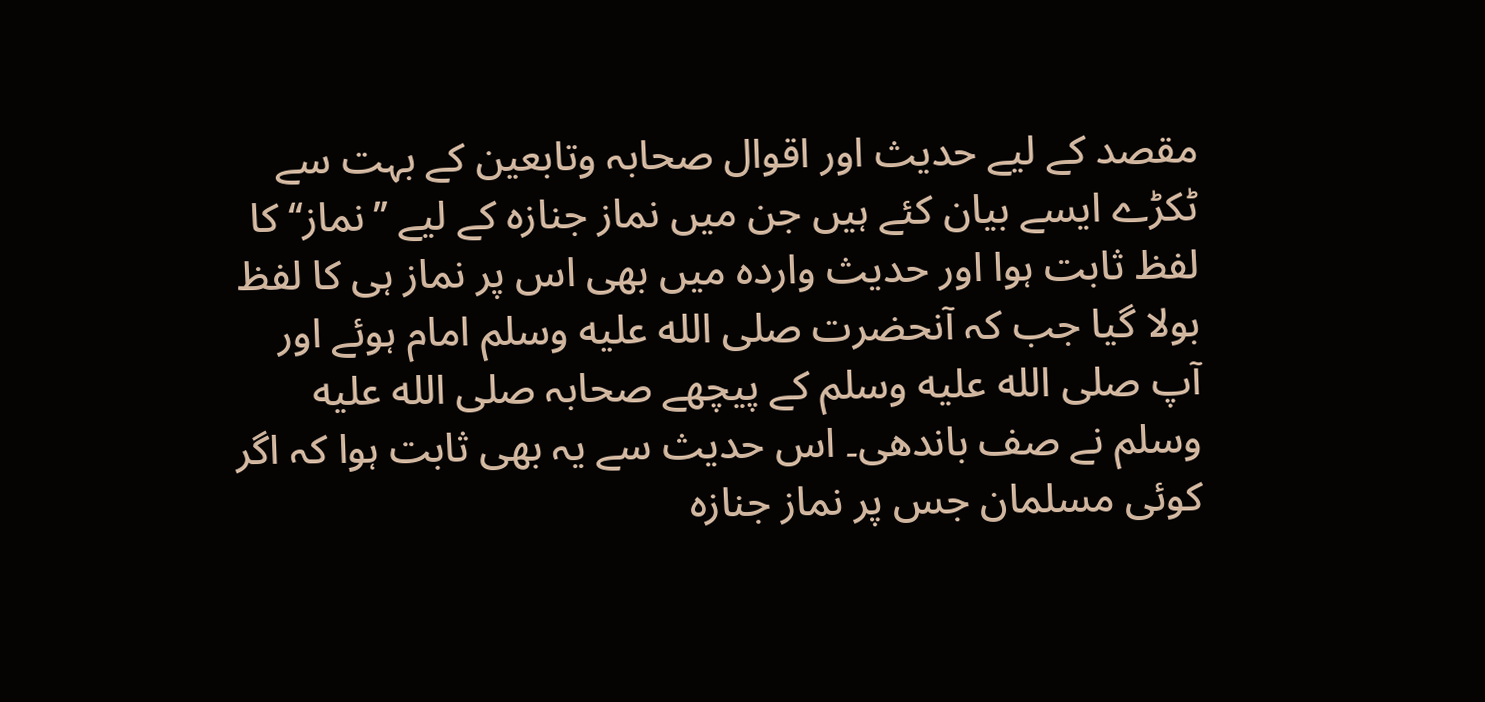مقصد کے لیے حدیث اور اقوال صحابہ وتابعین کے بہت سے ٹکڑے ایسے بیان کئے ہیں جن میں نماز جنازہ کے لیے ’’نماز‘‘ کا لفظ ثابت ہوا اور حدیث واردہ میں بھی اس پر نماز ہی کا لفظ بولا گیا جب کہ آنحضرت صلى الله عليه وسلم امام ہوئے اور آپ صلى الله عليه وسلم کے پیچھے صحابہ صلى الله عليه وسلم نے صف باندھی۔ اس حدیث سے یہ بھی ثابت ہوا کہ اگر کوئی مسلمان جس پر نماز جنازہ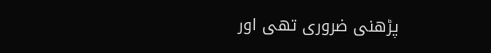پڑھنی ضروری تھی اور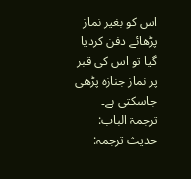اس کو بغیر نماز پڑھائے دفن کردیا گیا تو اس کی قبر پر نماز جنازہ پڑھی جاسکتی ہے۔
ترجمۃ الباب:
حدیث ترجمہ: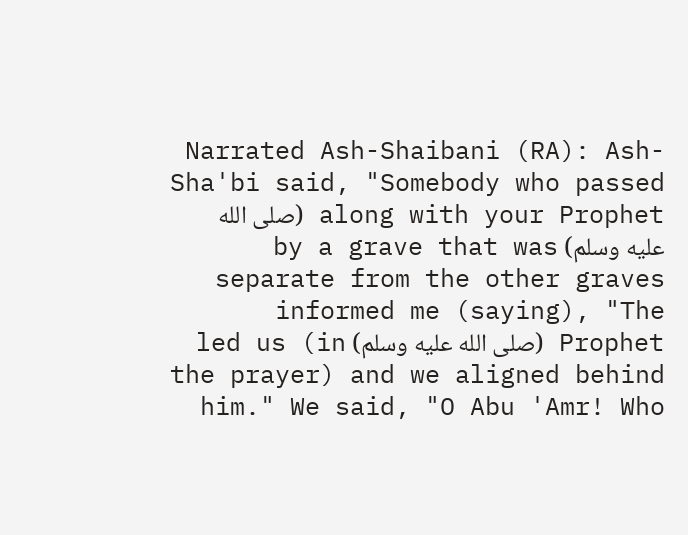Narrated Ash-Shaibani (RA): Ash-Sha'bi said, "Somebody who passed along with your Prophet (صلى الله عليه وسلم) by a grave that was separate from the other graves informed me (saying), "The Prophet (صلى الله عليه وسلم) led us (in the prayer) and we aligned behind him." We said, "O Abu 'Amr! Who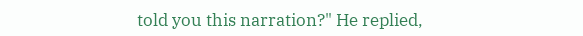told you this narration?" He replied,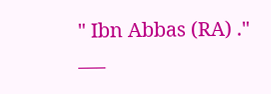" Ibn Abbas (RA) ." ___